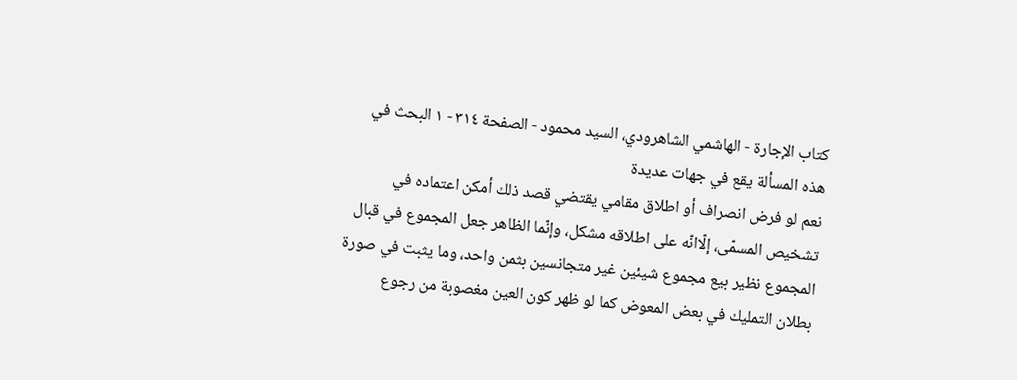كتاب الإجارة - الهاشمي الشاهرودي، السيد محمود - الصفحة ٣١٤ - ١ البحث في هذه المسألة يقع في جهات عديدة
نعم لو فرض انصراف أو اطلاق مقامي يقتضي قصد ذلك أمكن اعتماده في تشخيص المسمّى، إلّاانّه على اطلاقه مشكل، وإنّما الظاهر جعل المجموع في قبال المجموع نظير بيع مجموع شيئين غير متجانسين بثمن واحد، وما يثبت في صورة بطلان التمليك في بعض المعوض كما لو ظهر كون العين مغصوبة من رجوع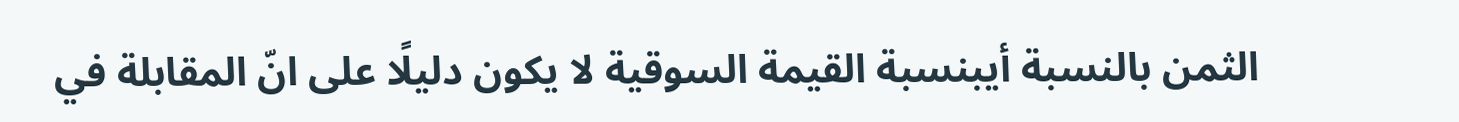الثمن بالنسبة أيبنسبة القيمة السوقية لا يكون دليلًا على انّ المقابلة في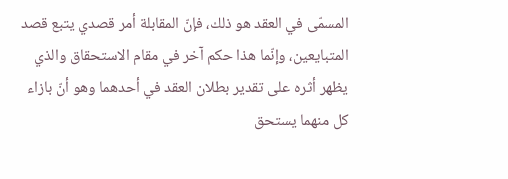المسمّى في العقد هو ذلك، فإنّ المقابلة أمر قصدي يتبع قصد المتبايعين، وإنّما هذا حكم آخر في مقام الاستحقاق والذي يظهر أثره على تقدير بطلان العقد في أحدهما وهو أنّ بازاء كل منهما يستحق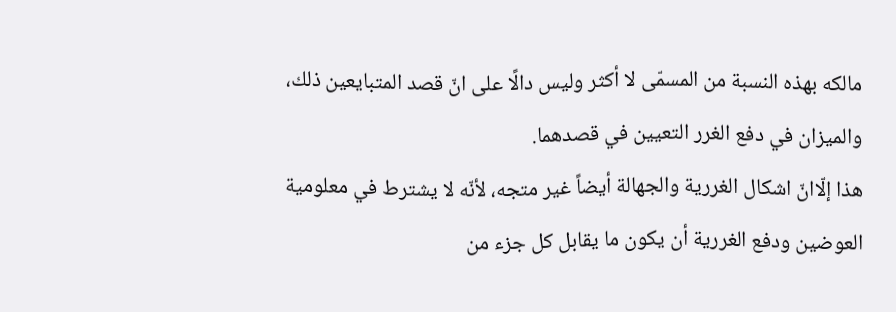مالكه بهذه النسبة من المسمّى لا أكثر وليس دالًا على انّ قصد المتبايعين ذلك، والميزان في دفع الغرر التعيين في قصدهما.
هذا إلّاانّ اشكال الغررية والجهالة أيضاً غير متجه، لأنّه لا يشترط في معلومية العوضين ودفع الغررية أن يكون ما يقابل كل جزء من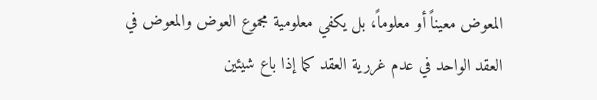المعوض معيناً أو معلوماً، بل يكفي معلومية مجموع العوض والمعوض في العقد الواحد في عدم غررية العقد كما إذا باع شيئين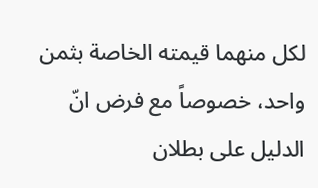لكل منهما قيمته الخاصة بثمن واحد، خصوصاً مع فرض انّ الدليل على بطلان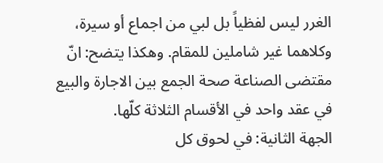الغرر ليس لفظياً بل لبي من اجماع أو سيرة، وكلاهما غير شاملين للمقام. وهكذا يتضح: انّ مقتضى الصناعة صحة الجمع بين الاجارة والبيع في عقد واحد في الأقسام الثلاثة كلّها.
الجهة الثانية: في لحوق كل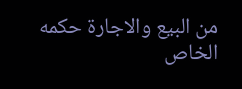من البيع والاجارة حكمه الخاص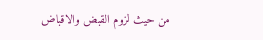من حيث لزوم القبض والاقباض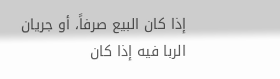إذا كان البيع صرفاً، أو جريان الربا فيه إذا كان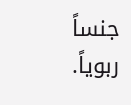جنساً ربوياً.